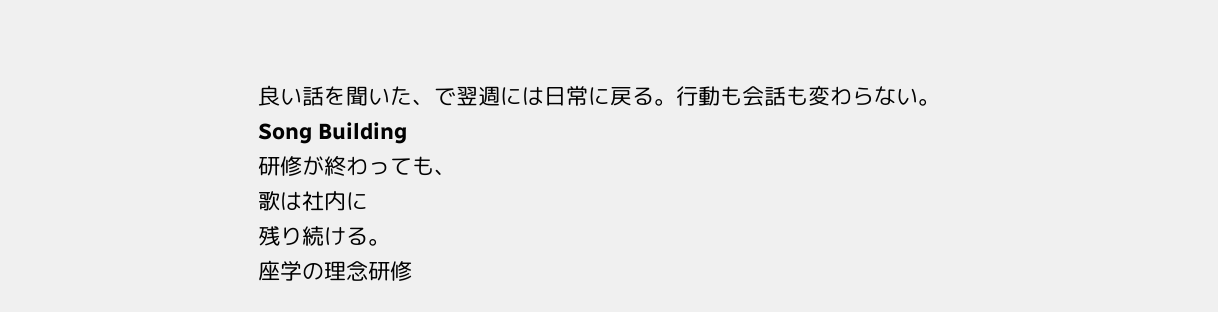良い話を聞いた、で翌週には日常に戻る。行動も会話も変わらない。
Song Building
研修が終わっても、
歌は社内に
残り続ける。
座学の理念研修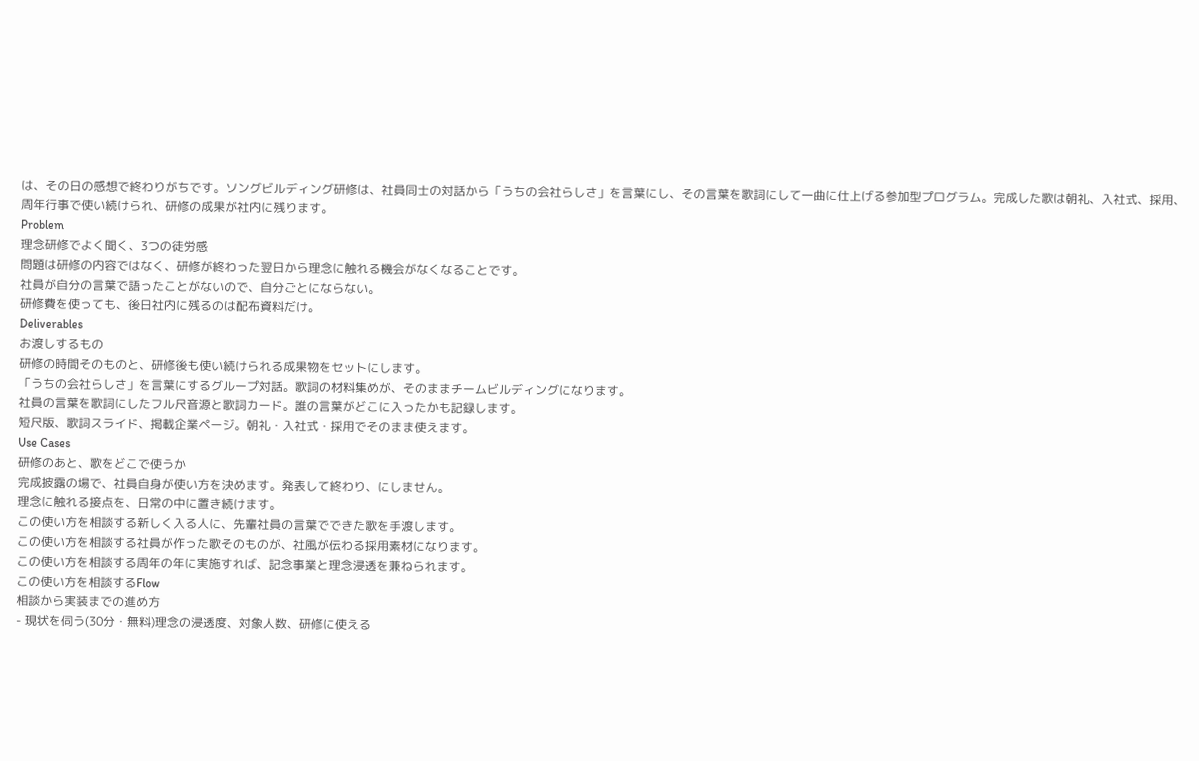は、その日の感想で終わりがちです。ソングビルディング研修は、社員同士の対話から「うちの会社らしさ」を言葉にし、その言葉を歌詞にして一曲に仕上げる参加型プログラム。完成した歌は朝礼、入社式、採用、周年行事で使い続けられ、研修の成果が社内に残ります。
Problem
理念研修でよく聞く、3つの徒労感
問題は研修の内容ではなく、研修が終わった翌日から理念に触れる機会がなくなることです。
社員が自分の言葉で語ったことがないので、自分ごとにならない。
研修費を使っても、後日社内に残るのは配布資料だけ。
Deliverables
お渡しするもの
研修の時間そのものと、研修後も使い続けられる成果物をセットにします。
「うちの会社らしさ」を言葉にするグループ対話。歌詞の材料集めが、そのままチームビルディングになります。
社員の言葉を歌詞にしたフル尺音源と歌詞カード。誰の言葉がどこに入ったかも記録します。
短尺版、歌詞スライド、掲載企業ページ。朝礼・入社式・採用でそのまま使えます。
Use Cases
研修のあと、歌をどこで使うか
完成披露の場で、社員自身が使い方を決めます。発表して終わり、にしません。
理念に触れる接点を、日常の中に置き続けます。
この使い方を相談する新しく入る人に、先輩社員の言葉でできた歌を手渡します。
この使い方を相談する社員が作った歌そのものが、社風が伝わる採用素材になります。
この使い方を相談する周年の年に実施すれば、記念事業と理念浸透を兼ねられます。
この使い方を相談するFlow
相談から実装までの進め方
- 現状を伺う(30分・無料)理念の浸透度、対象人数、研修に使える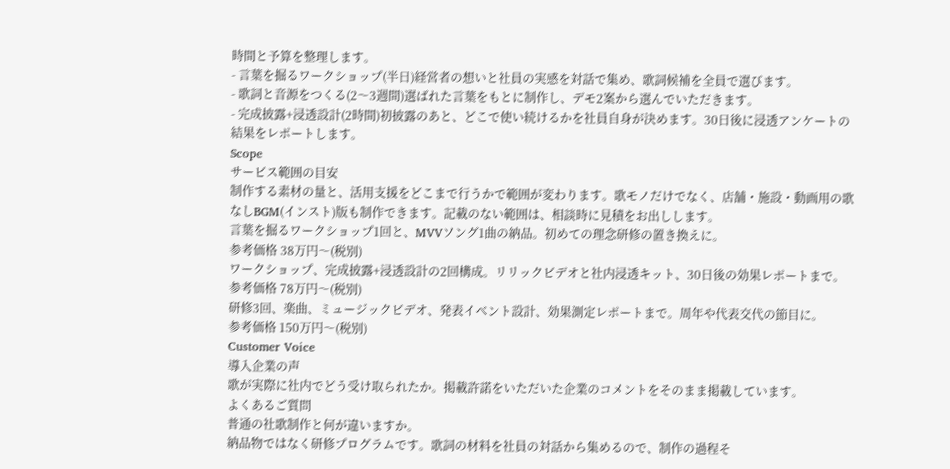時間と予算を整理します。
- 言葉を掘るワークショップ(半日)経営者の想いと社員の実感を対話で集め、歌詞候補を全員で選びます。
- 歌詞と音源をつくる(2〜3週間)選ばれた言葉をもとに制作し、デモ2案から選んでいただきます。
- 完成披露+浸透設計(2時間)初披露のあと、どこで使い続けるかを社員自身が決めます。30日後に浸透アンケートの結果をレポートします。
Scope
サービス範囲の目安
制作する素材の量と、活用支援をどこまで行うかで範囲が変わります。歌モノだけでなく、店舗・施設・動画用の歌なしBGM(インスト)版も制作できます。記載のない範囲は、相談時に見積をお出しします。
言葉を掘るワークショップ1回と、MVVソング1曲の納品。初めての理念研修の置き換えに。
参考価格 38万円〜(税別)
ワークショップ、完成披露+浸透設計の2回構成。リリックビデオと社内浸透キット、30日後の効果レポートまで。
参考価格 78万円〜(税別)
研修3回、楽曲、ミュージックビデオ、発表イベント設計、効果測定レポートまで。周年や代表交代の節目に。
参考価格 150万円〜(税別)
Customer Voice
導入企業の声
歌が実際に社内でどう受け取られたか。掲載許諾をいただいた企業のコメントをそのまま掲載しています。
よくあるご質問
普通の社歌制作と何が違いますか。
納品物ではなく研修プログラムです。歌詞の材料を社員の対話から集めるので、制作の過程そ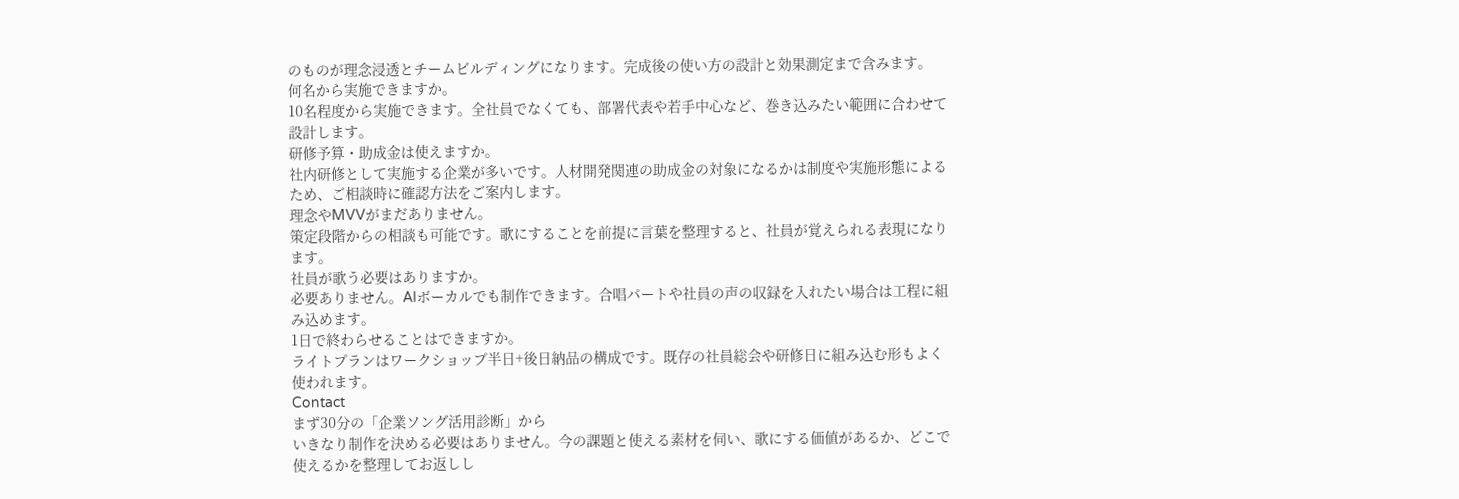のものが理念浸透とチームビルディングになります。完成後の使い方の設計と効果測定まで含みます。
何名から実施できますか。
10名程度から実施できます。全社員でなくても、部署代表や若手中心など、巻き込みたい範囲に合わせて設計します。
研修予算・助成金は使えますか。
社内研修として実施する企業が多いです。人材開発関連の助成金の対象になるかは制度や実施形態によるため、ご相談時に確認方法をご案内します。
理念やMVVがまだありません。
策定段階からの相談も可能です。歌にすることを前提に言葉を整理すると、社員が覚えられる表現になります。
社員が歌う必要はありますか。
必要ありません。AIボーカルでも制作できます。合唱パートや社員の声の収録を入れたい場合は工程に組み込めます。
1日で終わらせることはできますか。
ライトプランはワークショップ半日+後日納品の構成です。既存の社員総会や研修日に組み込む形もよく使われます。
Contact
まず30分の「企業ソング活用診断」から
いきなり制作を決める必要はありません。今の課題と使える素材を伺い、歌にする価値があるか、どこで使えるかを整理してお返しし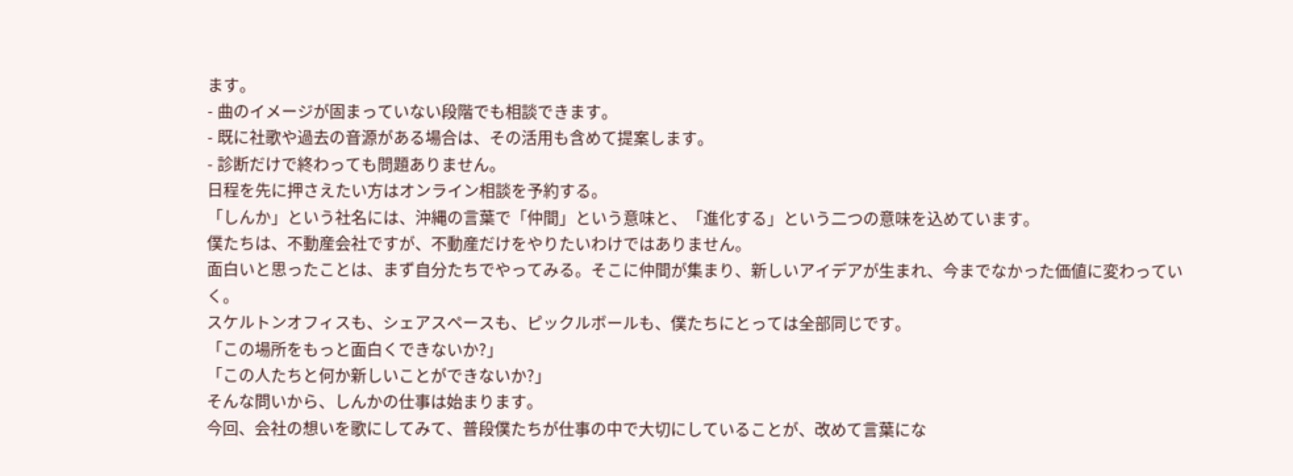ます。
- 曲のイメージが固まっていない段階でも相談できます。
- 既に社歌や過去の音源がある場合は、その活用も含めて提案します。
- 診断だけで終わっても問題ありません。
日程を先に押さえたい方はオンライン相談を予約する。
「しんか」という社名には、沖縄の言葉で「仲間」という意味と、「進化する」という二つの意味を込めています。
僕たちは、不動産会社ですが、不動産だけをやりたいわけではありません。
面白いと思ったことは、まず自分たちでやってみる。そこに仲間が集まり、新しいアイデアが生まれ、今までなかった価値に変わっていく。
スケルトンオフィスも、シェアスペースも、ピックルボールも、僕たちにとっては全部同じです。
「この場所をもっと面白くできないか?」
「この人たちと何か新しいことができないか?」
そんな問いから、しんかの仕事は始まります。
今回、会社の想いを歌にしてみて、普段僕たちが仕事の中で大切にしていることが、改めて言葉にな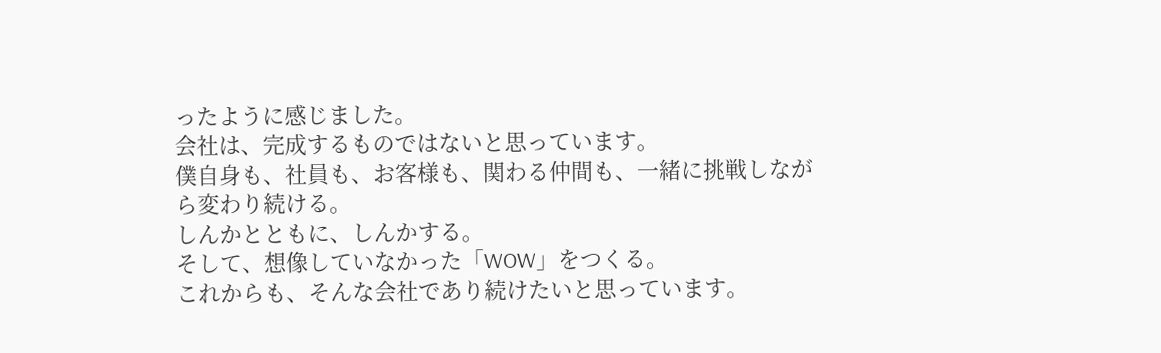ったように感じました。
会社は、完成するものではないと思っています。
僕自身も、社員も、お客様も、関わる仲間も、一緒に挑戦しながら変わり続ける。
しんかとともに、しんかする。
そして、想像していなかった「WOW」をつくる。
これからも、そんな会社であり続けたいと思っています。